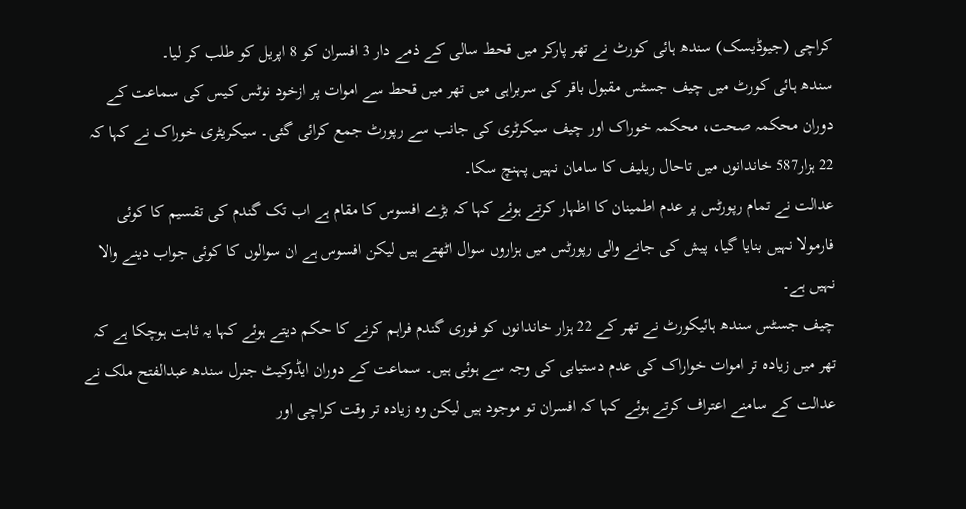کراچی (جیوڈیسک) سندھ ہائی کورٹ نے تھر پارکر میں قحط سالی کے ذمے دار 3 افسران کو 8 اپریل کو طلب کر لیا۔
سندھ ہائی کورٹ میں چیف جسٹس مقبول باقر کی سربراہی میں تھر میں قحط سے اموات پر ازخود نوٹس کیس کی سماعت کے دوران محکمہ صحت، محکمہ خوراک اور چیف سیکرٹری کی جانب سے رپورٹ جمع کرائی گئی۔ سیکریٹری خوراک نے کہا کہ 22 ہزار587 خاندانوں میں تاحال ریلیف کا سامان نہیں پہنچ سکا۔
عدالت نے تمام رپورٹس پر عدم اطمینان کا اظہار کرتے ہوئے کہا کہ بڑے افسوس کا مقام ہے اب تک گندم کی تقسیم کا کوئی فارمولا نہیں بنایا گیا، پیش کی جانے والی رپورٹس میں ہزاروں سوال اٹھتے ہیں لیکن افسوس ہے ان سوالوں کا کوئی جواب دینے والا نہیں ہے۔
چیف جسٹس سندھ ہائیکورٹ نے تھر کے 22 ہزار خاندانوں کو فوری گندم فراہم کرنے کا حکم دیتے ہوئے کہا یہ ثابت ہوچکا ہے کہ تھر میں زیادہ تر اموات خواراک کی عدم دستیابی کی وجہ سے ہوئی ہیں۔ سماعت کے دوران ایڈوکیٹ جنرل سندھ عبدالفتح ملک نے عدالت کے سامنے اعتراف کرتے ہوئے کہا کہ افسران تو موجود ہیں لیکن وہ زیادہ تر وقت کراچی اور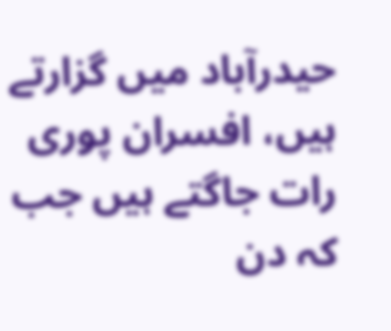حیدرآباد میں گزارتے ہیں، افسران پوری رات جاگتے ہیں جب کہ دن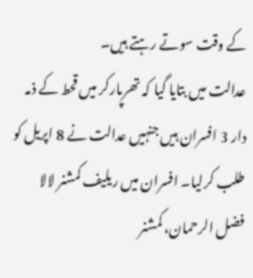کے وقت سوتے رہتے ہیں۔
عدالت میں بتایا گیا کہ تھرپارکر میں قحط کے ذمہ دار 3 افسران ہیں جنہیں عدالت نے 8 اپریل کو طلب کرلیا۔ افسران میں ریلیف کمشنر لالا فضل الرحمان، کمشنر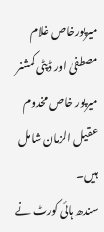میرپورخاص غلام مصطفیٰ اور ڈپٹی کمشنر میرپور خاص مخدوم عقیل الزمان شامل ہیں۔
سندھ ہائی کورٹ نے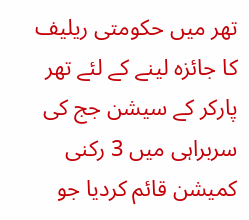تھر میں حکومتی ریلیف کا جائزہ لینے کے لئے تھر پارکر کے سیشن جج کی سربراہی میں 3 رکنی کمیشن قائم کردیا جو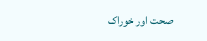صحت اور خوراک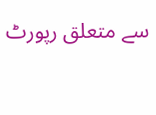سے متعلق رپورٹ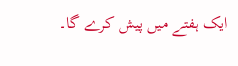ایک ہفتے میں پیش کرے گا۔